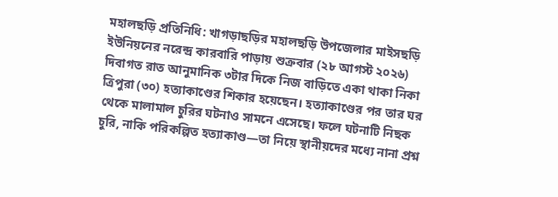মহালছড়ি প্রতিনিধি: খাগড়াছড়ির মহালছড়ি উপজেলার মাইসছড়ি ইউনিয়নের নরেন্দ্র কারবারি পাড়ায় শুক্রবার (২৮ আগস্ট ২০২৬) দিবাগত রাত আনুমানিক ৩টার দিকে নিজ বাড়িতে একা থাকা নিকা ত্রিপুরা (৩০) হত্যাকাণ্ডের শিকার হয়েছেন। হত্যাকাণ্ডের পর তার ঘর থেকে মালামাল চুরির ঘটনাও সামনে এসেছে। ফলে ঘটনাটি নিছক চুরি, নাকি পরিকল্পিত হত্যাকাণ্ড—তা নিয়ে স্থানীয়দের মধ্যে নানা প্রশ্ন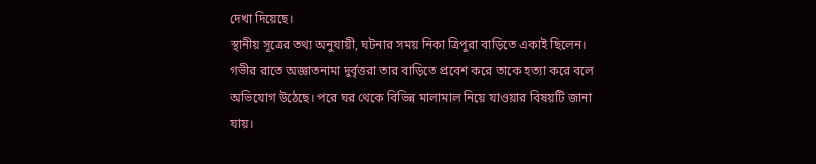দেখা দিয়েছে।
স্থানীয় সূত্রের তথ্য অনুযায়ী, ঘটনার সময় নিকা ত্রিপুরা বাড়িতে একাই ছিলেন। গভীর রাতে অজ্ঞাতনামা দুর্বৃত্তরা তার বাড়িতে প্রবেশ করে তাকে হত্যা করে বলে অভিযোগ উঠেছে। পরে ঘর থেকে বিভিন্ন মালামাল নিয়ে যাওয়ার বিষয়টি জানা যায়।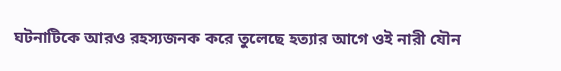ঘটনাটিকে আরও রহস্যজনক করে তুলেছে হত্যার আগে ওই নারী যৌন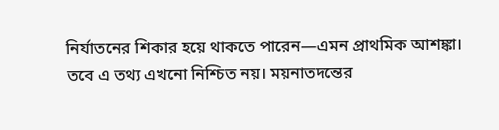নির্যাতনের শিকার হয়ে থাকতে পারেন—এমন প্রাথমিক আশঙ্কা। তবে এ তথ্য এখনো নিশ্চিত নয়। ময়নাতদন্তের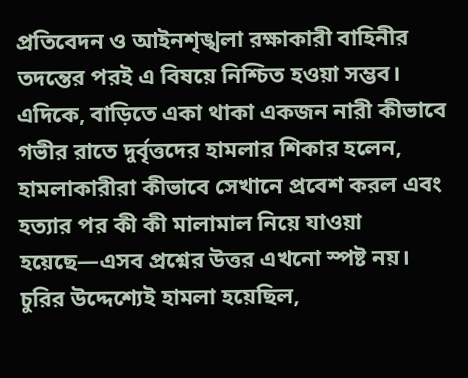প্রতিবেদন ও আইনশৃঙ্খলা রক্ষাকারী বাহিনীর তদন্তের পরই এ বিষয়ে নিশ্চিত হওয়া সম্ভব।
এদিকে, বাড়িতে একা থাকা একজন নারী কীভাবে গভীর রাতে দুর্বৃত্তদের হামলার শিকার হলেন, হামলাকারীরা কীভাবে সেখানে প্রবেশ করল এবং হত্যার পর কী কী মালামাল নিয়ে যাওয়া হয়েছে—এসব প্রশ্নের উত্তর এখনো স্পষ্ট নয়। চুরির উদ্দেশ্যেই হামলা হয়েছিল,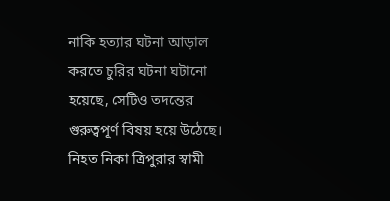নাকি হত্যার ঘটনা আড়াল করতে চুরির ঘটনা ঘটানো হয়েছে, সেটিও তদন্তের গুরুত্বপূর্ণ বিষয় হয়ে উঠেছে।
নিহত নিকা ত্রিপুরার স্বামী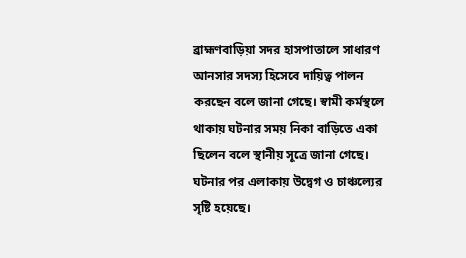ব্রাহ্মণবাড়িয়া সদর হাসপাতালে সাধারণ আনসার সদস্য হিসেবে দায়িত্ব পালন করছেন বলে জানা গেছে। স্বামী কর্মস্থলে থাকায় ঘটনার সময় নিকা বাড়িতে একা ছিলেন বলে স্থানীয় সূত্রে জানা গেছে।
ঘটনার পর এলাকায় উদ্বেগ ও চাঞ্চল্যের সৃষ্টি হয়েছে।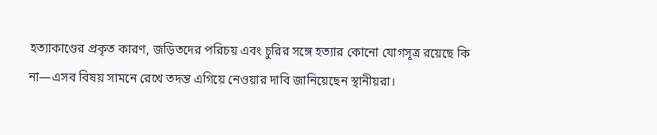হত্যাকাণ্ডের প্রকৃত কারণ, জড়িতদের পরিচয় এবং চুরির সঙ্গে হত্যার কোনো যোগসূত্র রয়েছে কি না—এসব বিষয় সামনে রেখে তদন্ত এগিয়ে নেওয়ার দাবি জানিয়েছেন স্থানীয়রা।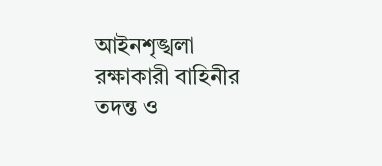আইনশৃঙ্খলা রক্ষাকারী বাহিনীর তদন্ত ও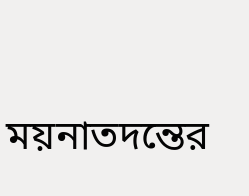ময়নাতদন্তের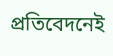প্রতিবেদনেই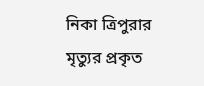নিকা ত্রিপুরার মৃত্যুর প্রকৃত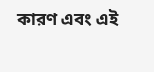কারণ এবং এই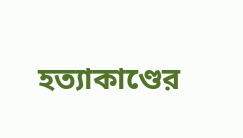হত্যাকাণ্ডের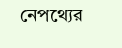নেপথ্যের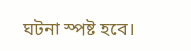ঘটনা স্পষ্ট হবে।